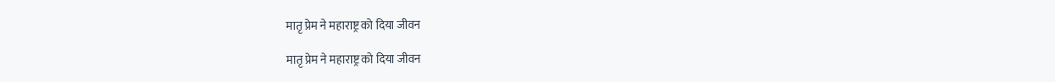मातृ प्रेम ने महाराष्ट्र को दिया जीवन

मातृ प्रेम ने महाराष्ट्र को दिया जीवन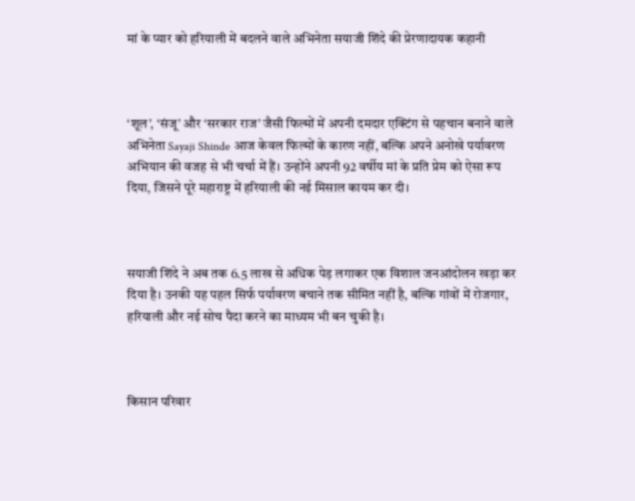मां के प्यार को हरियाली में बदलने वाले अभिनेता सयाजी शिंदे की प्रेरणादायक कहानी



‘शूल’, ‘संजू’ और ‘सरकार राज’ जैसी फिल्मों में अपनी दमदार एक्टिंग से पहचान बनाने वाले अभिनेता Sayaji Shinde आज केवल फिल्मों के कारण नहीं, बल्कि अपने अनोखे पर्यावरण अभियान की वजह से भी चर्चा में हैं। उन्होंने अपनी 92 वर्षीय मां के प्रति प्रेम को ऐसा रूप दिया, जिसने पूरे महाराष्ट्र में हरियाली की नई मिसाल कायम कर दी।



सयाजी शिंदे ने अब तक 6.5 लाख से अधिक पेड़ लगाकर एक विशाल जनआंदोलन खड़ा कर दिया है। उनकी यह पहल सिर्फ पर्यावरण बचाने तक सीमित नहीं है, बल्कि गांवों में रोजगार, हरियाली और नई सोच पैदा करने का माध्यम भी बन चुकी है।



किसान परिवार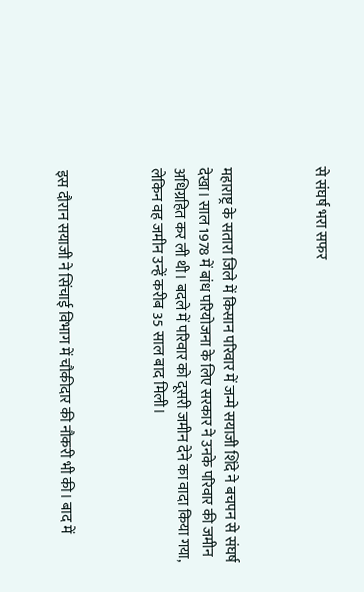से संघर्ष भरा सफर



महाराष्ट्र के सतारा जिले में किसान परिवार में जन्मे सयाजी शिंदे ने बचपन से संघर्ष देखा। साल 1978 में बांध परियोजना के लिए सरकार ने उनके परिवार की जमीन अधिग्रहित कर ली थी। बदले में परिवार को दूसरी जमीन देने का वादा किया गया, लेकिन वह जमीन उन्हें करीब 35 साल बाद मिली।



इस दौरान सयाजी ने सिंचाई विभाग में चौकीदार की नौकरी भी की। बाद में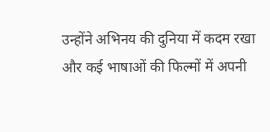उन्होंने अभिनय की दुनिया में कदम रखा और कई भाषाओं की फिल्मों में अपनी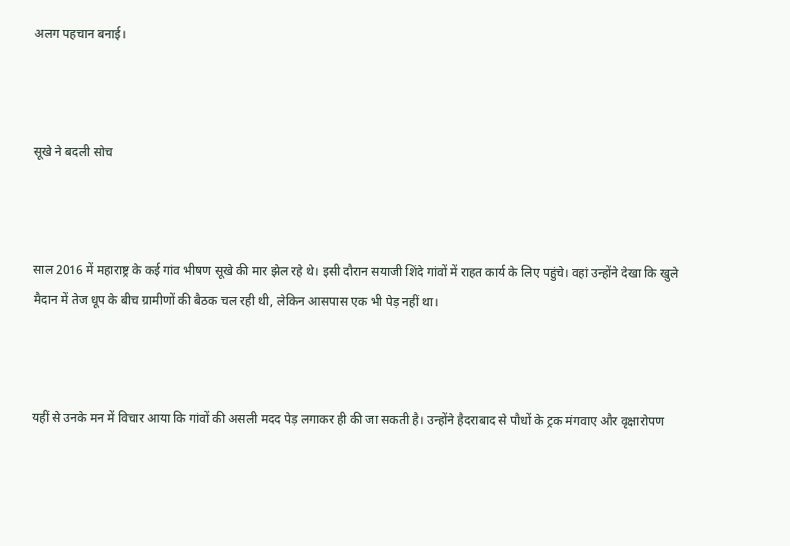अलग पहचान बनाई।



सूखे ने बदली सोच



साल 2016 में महाराष्ट्र के कई गांव भीषण सूखे की मार झेल रहे थे। इसी दौरान सयाजी शिंदे गांवों में राहत कार्य के लिए पहुंचे। वहां उन्होंने देखा कि खुले मैदान में तेज धूप के बीच ग्रामीणों की बैठक चल रही थी, लेकिन आसपास एक भी पेड़ नहीं था।



यहीं से उनके मन में विचार आया कि गांवों की असली मदद पेड़ लगाकर ही की जा सकती है। उन्होंने हैदराबाद से पौधों के ट्रक मंगवाए और वृक्षारोपण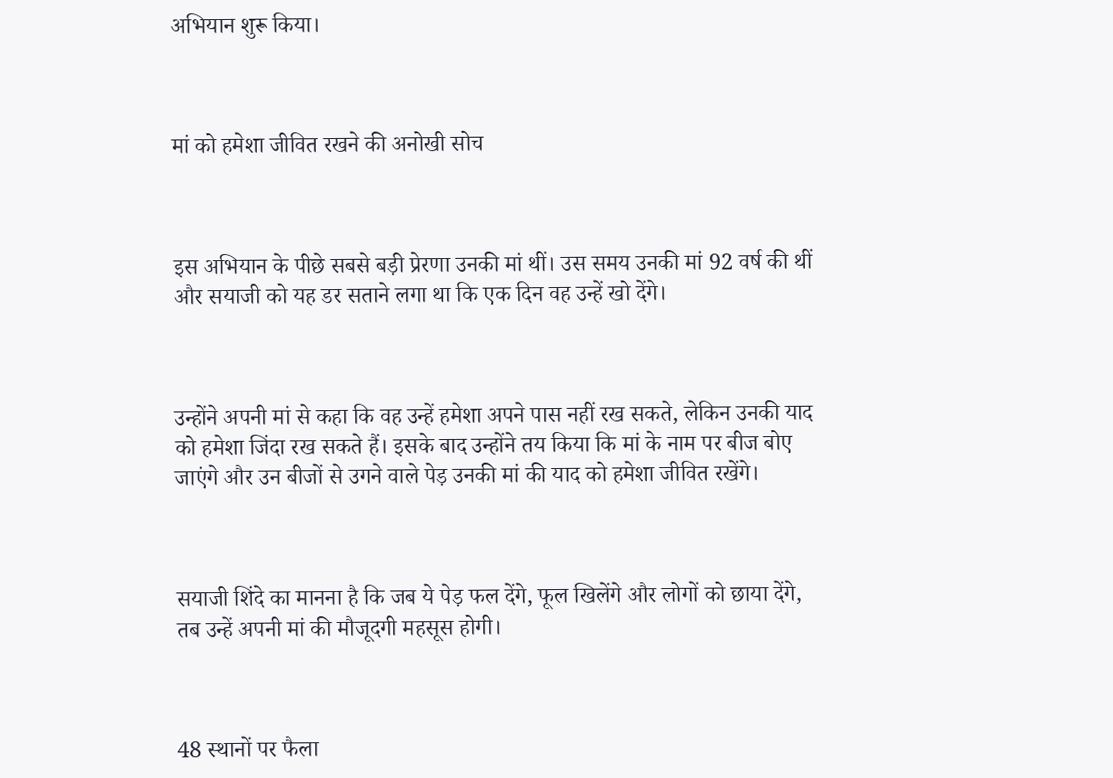अभियान शुरू किया।



मां को हमेशा जीवित रखने की अनोखी सोच



इस अभियान के पीछे सबसे बड़ी प्रेरणा उनकी मां थीं। उस समय उनकी मां 92 वर्ष की थीं और सयाजी को यह डर सताने लगा था कि एक दिन वह उन्हें खो देंगे।



उन्होंने अपनी मां से कहा कि वह उन्हें हमेशा अपने पास नहीं रख सकते, लेकिन उनकी याद को हमेशा जिंदा रख सकते हैं। इसके बाद उन्होंने तय किया कि मां के नाम पर बीज बोए जाएंगे और उन बीजों से उगने वाले पेड़ उनकी मां की याद को हमेशा जीवित रखेंगे।



सयाजी शिंदे का मानना है कि जब ये पेड़ फल देंगे, फूल खिलेंगे और लोगों को छाया देंगे, तब उन्हें अपनी मां की मौजूदगी महसूस होगी।



48 स्थानों पर फैला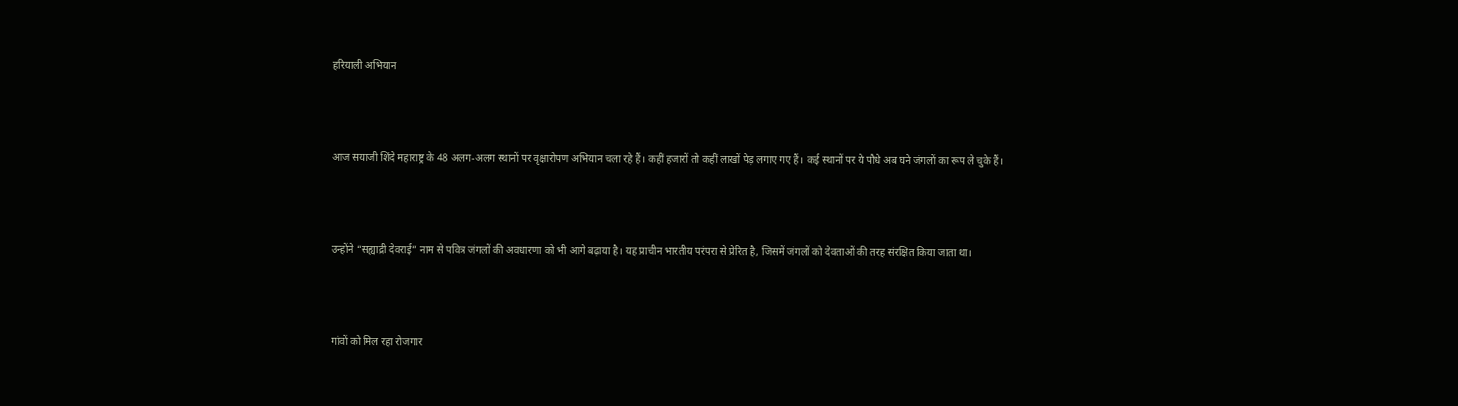हरियाली अभियान



आज सयाजी शिंदे महाराष्ट्र के 48 अलग-अलग स्थानों पर वृक्षारोपण अभियान चला रहे हैं। कहीं हजारों तो कहीं लाखों पेड़ लगाए गए हैं। कई स्थानों पर ये पौधे अब घने जंगलों का रूप ले चुके हैं।



उन्होंने “सह्याद्री देवराई” नाम से पवित्र जंगलों की अवधारणा को भी आगे बढ़ाया है। यह प्राचीन भारतीय परंपरा से प्रेरित है, जिसमें जंगलों को देवताओं की तरह संरक्षित किया जाता था।



गांवों को मिल रहा रोजगार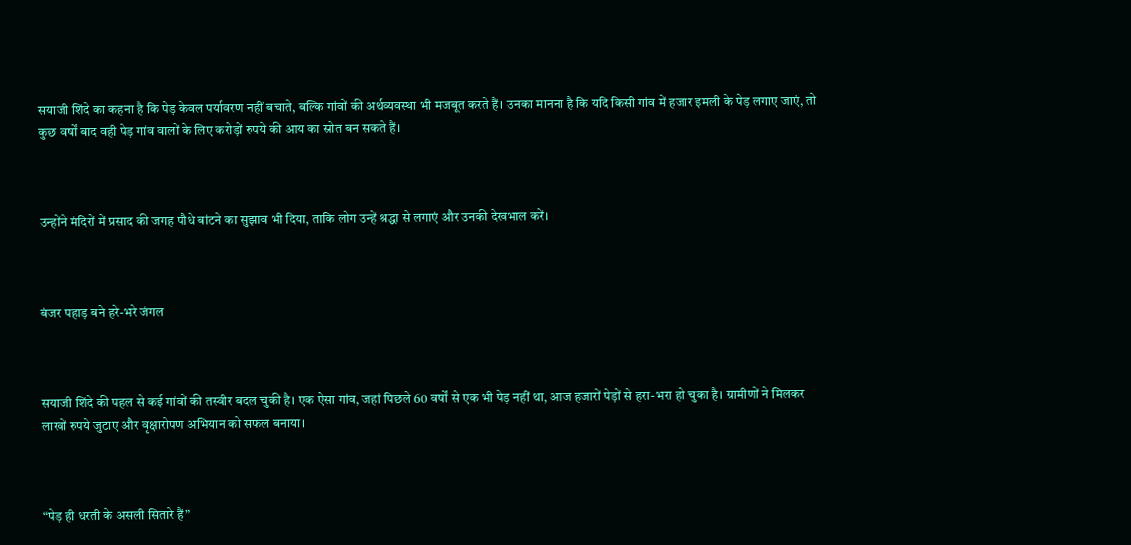सयाजी शिंदे का कहना है कि पेड़ केवल पर्यावरण नहीं बचाते, बल्कि गांवों की अर्थव्यवस्था भी मजबूत करते हैं। उनका मानना है कि यदि किसी गांव में हजार इमली के पेड़ लगाए जाएं, तो कुछ वर्षों बाद वही पेड़ गांव वालों के लिए करोड़ों रुपये की आय का स्रोत बन सकते हैं।



उन्होंने मंदिरों में प्रसाद की जगह पौधे बांटने का सुझाव भी दिया, ताकि लोग उन्हें श्रद्धा से लगाएं और उनकी देखभाल करें।



बंजर पहाड़ बने हरे-भरे जंगल



सयाजी शिंदे की पहल से कई गांवों की तस्वीर बदल चुकी है। एक ऐसा गांव, जहां पिछले 60 वर्षों से एक भी पेड़ नहीं था, आज हजारों पेड़ों से हरा-भरा हो चुका है। ग्रामीणों ने मिलकर लाखों रुपये जुटाए और वृक्षारोपण अभियान को सफल बनाया।



“पेड़ ही धरती के असली सितारे हैं”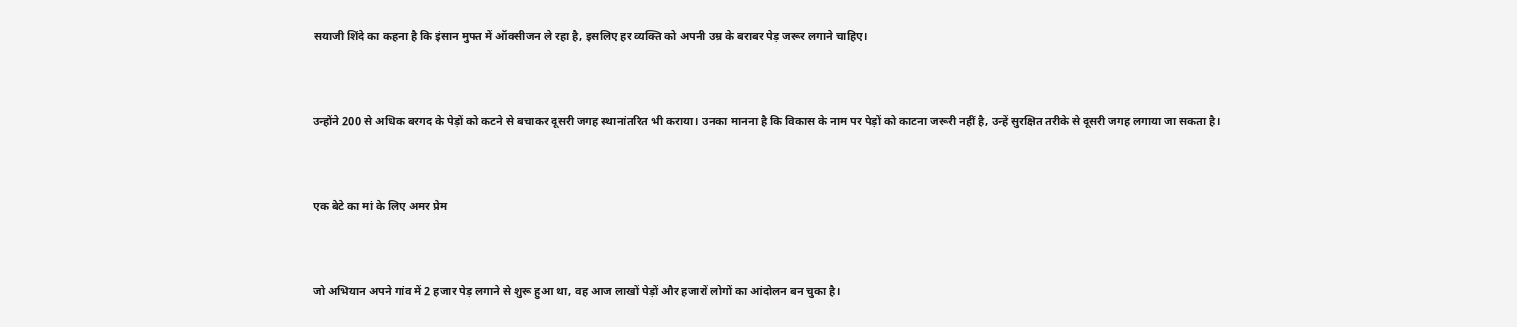सयाजी शिंदे का कहना है कि इंसान मुफ्त में ऑक्सीजन ले रहा है, इसलिए हर व्यक्ति को अपनी उम्र के बराबर पेड़ जरूर लगाने चाहिए।



उन्होंने 200 से अधिक बरगद के पेड़ों को कटने से बचाकर दूसरी जगह स्थानांतरित भी कराया। उनका मानना है कि विकास के नाम पर पेड़ों को काटना जरूरी नहीं है, उन्हें सुरक्षित तरीके से दूसरी जगह लगाया जा सकता है।



एक बेटे का मां के लिए अमर प्रेम



जो अभियान अपने गांव में 2 हजार पेड़ लगाने से शुरू हुआ था, वह आज लाखों पेड़ों और हजारों लोगों का आंदोलन बन चुका है।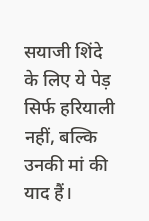सयाजी शिंदे के लिए ये पेड़ सिर्फ हरियाली नहीं, बल्कि उनकी मां की याद हैं।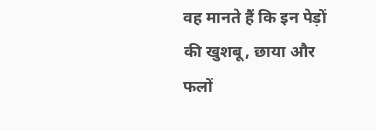वह मानते हैं कि इन पेड़ों की खुशबू, छाया और फलों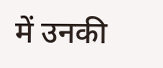में उनकी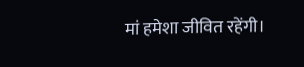मां हमेशा जीवित रहेंगी।